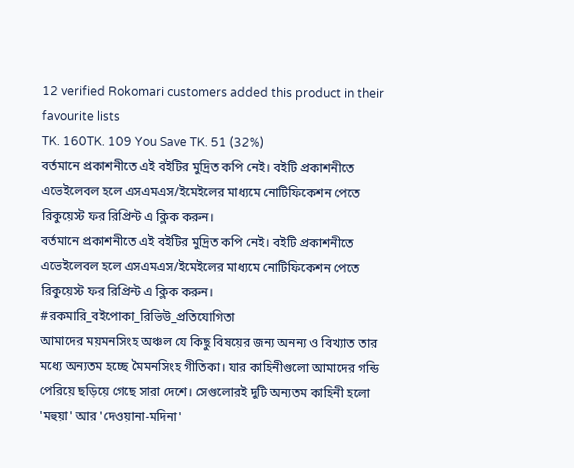12 verified Rokomari customers added this product in their favourite lists
TK. 160TK. 109 You Save TK. 51 (32%)
বর্তমানে প্রকাশনীতে এই বইটির মুদ্রিত কপি নেই। বইটি প্রকাশনীতে এভেইলেবল হলে এসএমএস/ইমেইলের মাধ্যমে নোটিফিকেশন পেতে রিকুয়েস্ট ফর রিপ্রিন্ট এ ক্লিক করুন।
বর্তমানে প্রকাশনীতে এই বইটির মুদ্রিত কপি নেই। বইটি প্রকাশনীতে এভেইলেবল হলে এসএমএস/ইমেইলের মাধ্যমে নোটিফিকেশন পেতে রিকুয়েস্ট ফর রিপ্রিন্ট এ ক্লিক করুন।
#রকমারি_বইপোকা_রিভিউ_প্রতিযোগিতা
আমাদের ময়মনসিংহ অঞ্চল যে কিছু বিষয়ের জন্য অনন্য ও বিখ্যাত তার মধ্যে অন্যতম হচ্ছে মৈমনসিংহ গীতিকা। যার কাহিনীগুলো আমাদের গন্ডি পেরিয়ে ছড়িয়ে গেছে সারা দেশে। সেগুলোরই দুটি অন্যতম কাহিনী হলো 'মহুয়া' আর 'দেওয়ানা-মদিনা'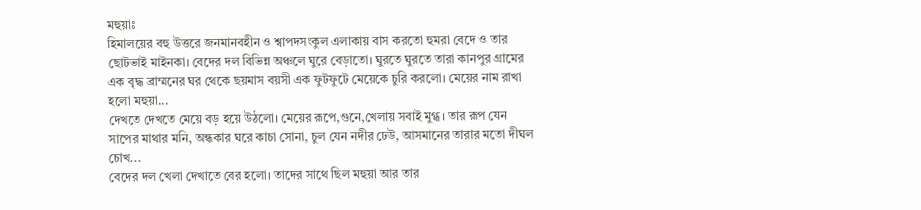মহুয়াঃ
হিমালয়ের বহু উত্তরে জনমানবহীন ও শ্বাপদসংকুল এলাকায় বাস করতো হুমরা বেদে ও তার ছোটভাই মাইনকা। বেদের দল বিভিন্ন অঞ্চলে ঘুরে বেড়াতো। ঘুরতে ঘুরতে তারা কানপুর গ্রামের এক বৃদ্ধ ব্রাম্মনের ঘর থেকে ছয়মাস বয়সী এক ফুটফুটে মেয়েকে চুরি করলো। মেয়ের নাম রাখা হলো মহুয়া...
দেখতে দেখতে মেয়ে বড় হয়ে উঠলো। মেয়ের রূপে,গুনে,খেলায় সবাই মুগ্ধ। তার রূপ যেন সাপের মাথার মনি, অন্ধকার ঘরে কাচা সোনা, চুল যেন নদীর ঢেউ, আসমানের তারার মতো দীঘল চোখ...
বেদের দল খেলা দেখাতে বের হলো। তাদের সাথে ছিল মহুয়া আর তার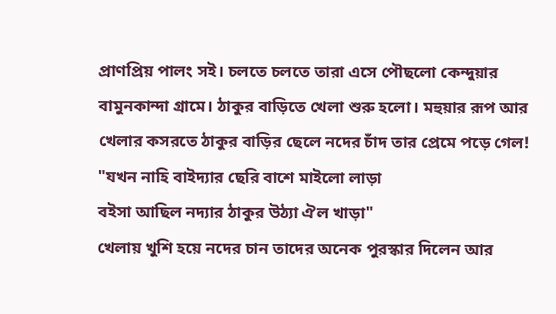প্রাণপ্রিয় পালং সই। চলতে চলতে তারা এসে পৌছলো কেন্দুয়ার বামুনকান্দা গ্রামে। ঠাকুর বাড়িতে খেলা শুরু হলো। মহুয়ার রূপ আর খেলার কসরতে ঠাকুর বাড়ির ছেলে নদের চাঁদ তার প্রেমে পড়ে গেল!
"যখন নাহি বাইদ্যার ছেরি বাশে মাইলো লাড়া
বইসা আছিল নদ্যার ঠাকুর উঠ্যা ঐল খাড়া"
খেলায় খুশি হয়ে নদের চান তাদের অনেক পুরস্কার দিলেন আর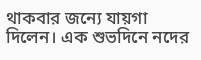থাকবার জন্যে যায়গা দিলেন। এক শুভদিনে নদের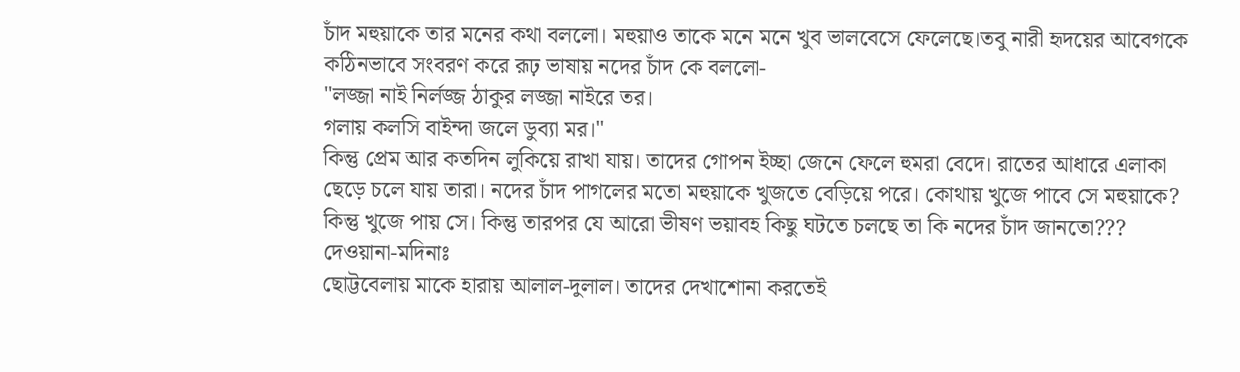চাঁদ মহুয়াকে তার মনের কথা বললো। মহুয়াও তাকে মনে মনে খুব ভালবেসে ফেলেছে।তবু নারী হৃদয়ের আবেগকে কঠিনভাবে সংবরণ করে রূঢ় ভাষায় নদের চাঁদ কে বললো-
"লজ্জা নাই নির্লজ্জ ঠাকুর লজ্জা নাইরে তর।
গলায় কলসি বাইন্দা জলে ডুব্যা মর।"
কিন্তু প্রেম আর কতদিন লুকিয়ে রাখা যায়। তাদের গোপন ইচ্ছা জেনে ফেলে হুমরা বেদে। রাতের আধারে এলাকা ছেড়ে চলে যায় তারা। নদের চাঁদ পাগলের মতো মহুয়াকে খুজতে বেড়িয়ে পরে। কোথায় খুজে পাবে সে মহুয়াকে? কিন্তু খুজে পায় সে। কিন্তু তারপর যে আরো ভীষণ ভয়াবহ কিছু ঘটতে চলছে তা কি নদের চাঁদ জানতো???
দেওয়ানা-মদিনাঃ
ছোট্টবেলায় মাকে হারায় আলাল-দুলাল। তাদের দেখাশোনা করতেই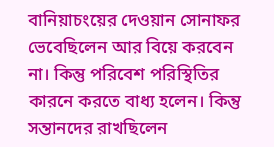বানিয়াচংয়ের দেওয়ান সোনাফর ভেবেছিলেন আর বিয়ে করবেন না। কিন্তু পরিবেশ পরিস্থিতির কারনে করতে বাধ্য হলেন। কিন্তু সন্তানদের রাখছিলেন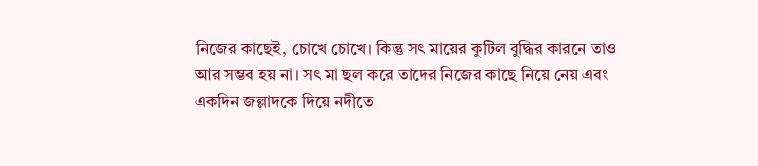নিজের কাছেই, চোখে চোখে। কিন্তু সৎ মায়ের কুটিল বুদ্ধির কারনে তাও আর সম্ভব হয় না। সৎ মা ছল করে তাদের নিজের কাছে নিয়ে নেয় এবং একদিন জল্লাদকে দিয়ে নদীতে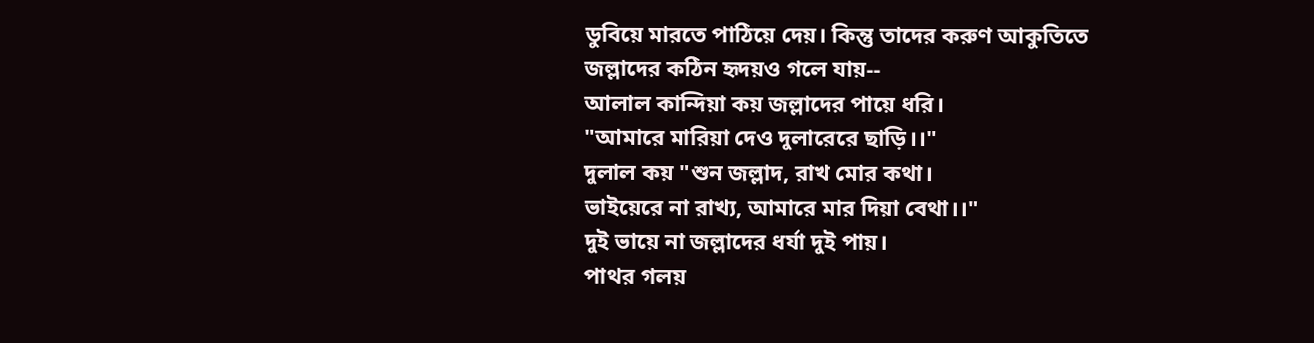ডুবিয়ে মারতে পাঠিয়ে দেয়। কিন্তু তাদের করুণ আকুতিতে জল্লাদের কঠিন হৃদয়ও গলে যায়--
আলাল কান্দিয়া কয় জল্লাদের পায়ে ধরি।
"আমারে মারিয়া দেও দুলারেরে ছাড়ি।।"
দুলাল কয় "শুন জল্লাদ, রাখ মোর কথা।
ভাইয়েরে না রাখ্য, আমারে মার দিয়া বেথা।।"
দুই ভায়ে না জল্লাদের ধর্যা দুই পায়।
পাথর গলয়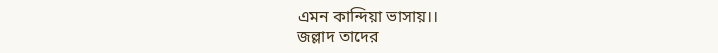এমন কান্দিয়া ভাসায়।।
জল্লাদ তাদের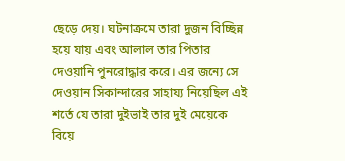ছেড়ে দেয়। ঘটনাক্রমে তারা দুজন বিচ্ছিন্ন হয়ে যায় এবং আলাল তার পিতার দেওয়ানি পুনরোদ্ধার করে। এর জন্যে সে দেওয়ান সিকান্দারের সাহায্য নিয়েছিল এই শর্তে যে তারা দুইভাই তার দুই মেয়েকে বিয়ে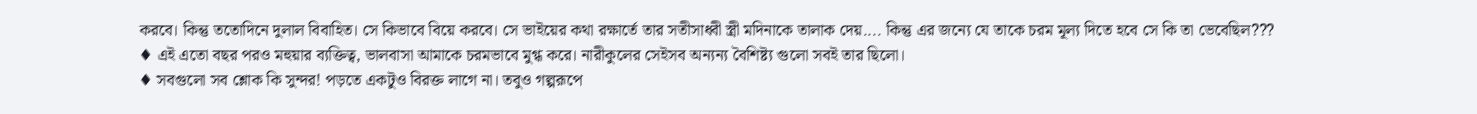করবে। কিন্তু ততোদিনে দুলাল বিবাহিত। সে কিভাবে বিয়ে করবে। সে ভাইয়ের কথা রক্ষার্তে তার সতীসাধ্বী স্ত্রী মদিনাকে তালাক দেয়.... কিন্তু এর জন্যে যে তাকে চরম মূল্য দিতে হবে সে কি তা ভেবেছিল???
♦ এই এতো বছর পরও মহুয়ার ব্যক্তিত্ব, ভালবাসা আমাকে চরমভাবে মুগ্ধ করে। নারীকুলের সেইসব অন্যন্য বৈশিষ্ট্য গুলো সবই তার ছিলো।
♦ সবগুলো সব শ্লোক কি সুন্দর! পড়তে একটুও বিরক্ত লাগে না। তবুও গল্পরূপে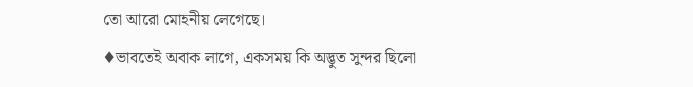তো আরো মোহনীয় লেগেছে।
♦ভাবতেই অবাক লাগে, একসময় কি অদ্ভুত সুন্দর ছিলো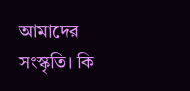আমাদের সংস্কৃতি। কি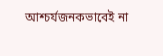আশ্চর্যজনকভাবেই না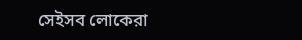সেইসব লোকেরা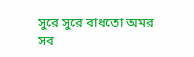সুরে সুরে বাধতো অমর সব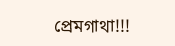প্রেমগাথা!!!